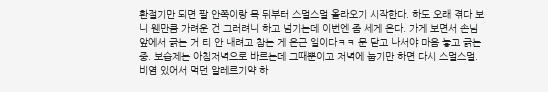환절기만 되면 팔 안쪽이랑 목 뒤부터 스멀스멀 올라오기 시작한다. 하도 오래 겪다 보니 웬만큼 가려운 건 그러려니 하고 넘기는데 이번엔 좀 세게 온다. 가게 보면서 손님 앞에서 긁는 거 티 안 내려고 참는 게 은근 일이다ㅋㅋ 문 닫고 나서야 마음 놓고 긁는 중. 보습제는 아침저녁으로 바르는데 그때뿐이고 저녁에 눕기만 하면 다시 스멀스멀. 비염 있어서 먹던 알레르기약 하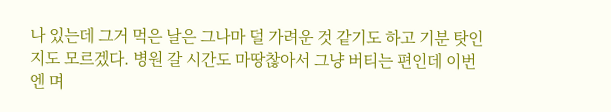나 있는데 그거 먹은 날은 그나마 덜 가려운 것 같기도 하고 기분 탓인지도 모르겠다. 병원 갈 시간도 마땅찮아서 그냥 버티는 편인데 이번엔 며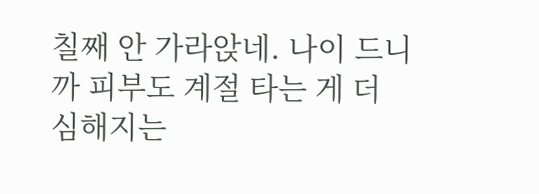칠째 안 가라앉네. 나이 드니까 피부도 계절 타는 게 더 심해지는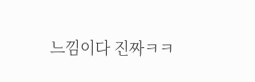느낌이다 진짜ㅋㅋ